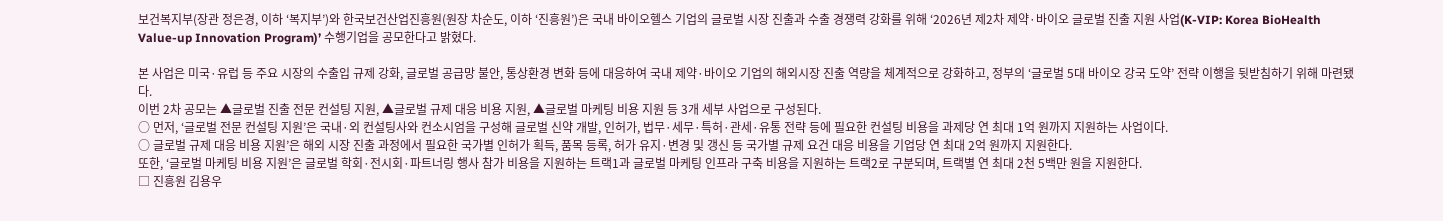보건복지부(장관 정은경, 이하 ‘복지부’)와 한국보건산업진흥원(원장 차순도, 이하 ‘진흥원’)은 국내 바이오헬스 기업의 글로벌 시장 진출과 수출 경쟁력 강화를 위해 ‘2026년 제2차 제약·바이오 글로벌 진출 지원 사업(K-VIP: Korea BioHealth Value-up Innovation Program)’ 수행기업을 공모한다고 밝혔다.

본 사업은 미국·유럽 등 주요 시장의 수출입 규제 강화, 글로벌 공급망 불안, 통상환경 변화 등에 대응하여 국내 제약·바이오 기업의 해외시장 진출 역량을 체계적으로 강화하고, 정부의 ‘글로벌 5대 바이오 강국 도약’ 전략 이행을 뒷받침하기 위해 마련됐다.
이번 2차 공모는 ▲글로벌 진출 전문 컨설팅 지원, ▲글로벌 규제 대응 비용 지원, ▲글로벌 마케팅 비용 지원 등 3개 세부 사업으로 구성된다.
○ 먼저, ‘글로벌 전문 컨설팅 지원’은 국내·외 컨설팅사와 컨소시엄을 구성해 글로벌 신약 개발, 인허가, 법무·세무·특허·관세·유통 전략 등에 필요한 컨설팅 비용을 과제당 연 최대 1억 원까지 지원하는 사업이다.
○ 글로벌 규제 대응 비용 지원’은 해외 시장 진출 과정에서 필요한 국가별 인허가 획득, 품목 등록, 허가 유지·변경 및 갱신 등 국가별 규제 요건 대응 비용을 기업당 연 최대 2억 원까지 지원한다.
또한, ‘글로벌 마케팅 비용 지원’은 글로벌 학회·전시회·파트너링 행사 참가 비용을 지원하는 트랙1과 글로벌 마케팅 인프라 구축 비용을 지원하는 트랙2로 구분되며, 트랙별 연 최대 2천 5백만 원을 지원한다.
□ 진흥원 김용우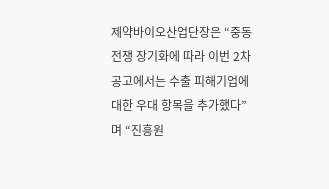제약바이오산업단장은 “중동 전쟁 장기화에 따라 이번 2차 공고에서는 수출 피해기업에 대한 우대 항목을 추가했다”며 “진흥원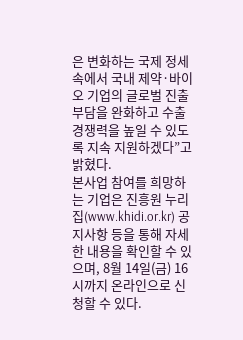은 변화하는 국제 정세 속에서 국내 제약·바이오 기업의 글로벌 진출 부담을 완화하고 수출 경쟁력을 높일 수 있도록 지속 지원하겠다”고 밝혔다.
본사업 참여를 희망하는 기업은 진흥원 누리집(www.khidi.or.kr) 공지사항 등을 통해 자세한 내용을 확인할 수 있으며, 8월 14일(금) 16시까지 온라인으로 신청할 수 있다.